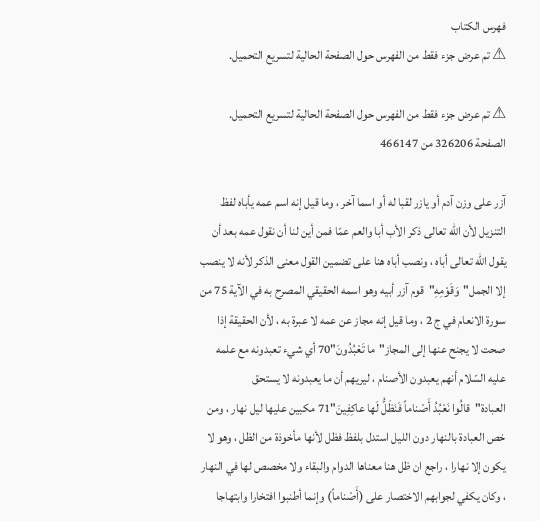فهرس الكتاب
⚠ تم عرض جزء فقط من الفهرس حول الصفحة الحالية لتسريع التحميل.

⚠ تم عرض جزء فقط من الفهرس حول الصفحة الحالية لتسريع التحميل.
الصفحة 326206 من 466147

آزر على وزن آدم أو يازر لقبا له أو اسما آخر ، وما قيل إنه اسم عمه يأباه لفظ التنزيل لأن اللّه تعالى ذكر الأب أبا والعم عمّا فمن أين لنا أن نقول عمه بعد أن يقول اللّه تعالى أباه ، ونصب أباه هنا على تضمين القول معنى الذكر لأنه لا ينصب إلا الجمل"وَقَوْمِهِ"قوم آزر أبيه وهو اسمه الحقيقي المصرح به في الآية 75 من سورة الانعام في ج 2 ، وما قيل إنه مجاز عن عمه لا عبرة به ، لأن الحقيقة إذا صحت لا يجنح عنها إلى المجاز"ما تَعْبُدُونَ"70 أي شيء تعبدونه مع علمه عليه السّلام أنهم يعبدون الأصنام ، ليريهم أن ما يعبدونه لا يستحق العبادة"قالُوا نَعْبُدُ أَصْناماً فَنَظَلُّ لَها عاكِفِينَ"71 مكبين عليها ليل نهار ، ومن خص العبادة بالنهار دون الليل استدل بلفظ فظل لأنها مأخوذة من الظل ، وهو لا يكون إلا نهارا ، راجع ان ظل هنا معناها الدوام والبقاء ولا مخصص لها في النهار ، وكان يكفي لجوابهم الاختصار على (أَصْناماً) وإنما أطنبوا افتخارا وابتهاجا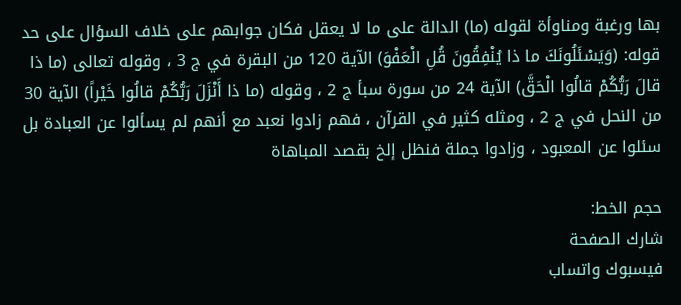بها ورغبة ومناوأة لقوله (ما) الدالة على ما لا يعقل فكان جوابهم على خلاف السؤال على حد قوله: (وَيَسْئَلُونَكَ ما ذا يُنْفِقُونَ قُلِ الْعَفْوَ) الآية 120 من البقرة في ج 3 ، وقوله تعالى (ما ذا قالَ رَبُّكُمْ قالُوا الْحَقَّ) الآية 24 من سورة سبأ ج 2 ، وقوله (ما ذا أَنْزَلَ رَبُّكُمْ قالُوا خَيْراً) الآية 30 من النحل في ج 2 ، ومثله كثير في القرآن ، فهم زادوا نعبد مع أنهم لم يسألوا عن العبادة بل سئلوا عن المعبود ، وزادوا جملة فنظل إلخ بقصد المباهاة

حجم الخط:
شارك الصفحة
فيسبوك واتساب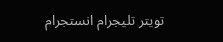تويتر تليجرام انستجرام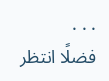. . .
فضلًا انتظر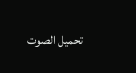تحميل الصوت